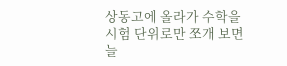상동고에 올라가 수학을 시험 단위로만 쪼개 보면 늘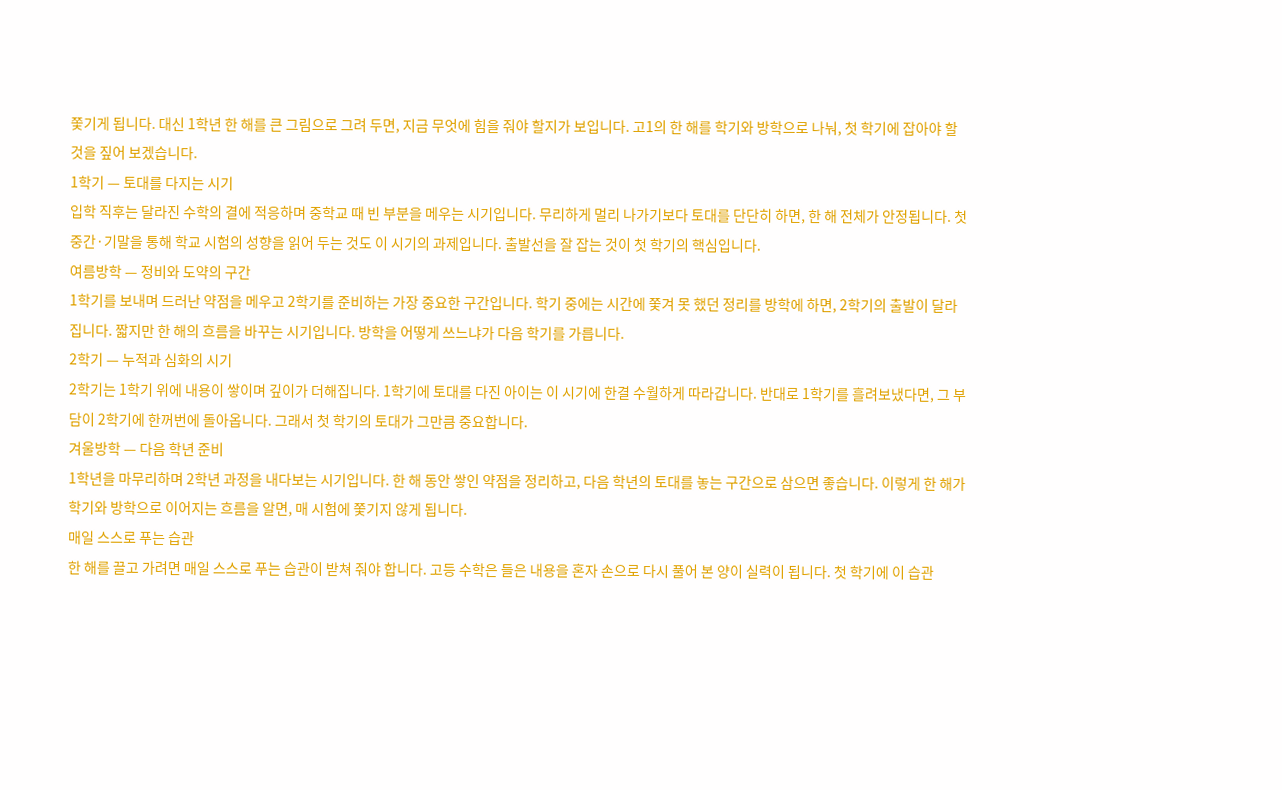쫓기게 됩니다. 대신 1학년 한 해를 큰 그림으로 그려 두면, 지금 무엇에 힘을 줘야 할지가 보입니다. 고1의 한 해를 학기와 방학으로 나눠, 첫 학기에 잡아야 할 것을 짚어 보겠습니다.
1학기 — 토대를 다지는 시기
입학 직후는 달라진 수학의 결에 적응하며 중학교 때 빈 부분을 메우는 시기입니다. 무리하게 멀리 나가기보다 토대를 단단히 하면, 한 해 전체가 안정됩니다. 첫 중간·기말을 통해 학교 시험의 성향을 읽어 두는 것도 이 시기의 과제입니다. 출발선을 잘 잡는 것이 첫 학기의 핵심입니다.
여름방학 — 정비와 도약의 구간
1학기를 보내며 드러난 약점을 메우고 2학기를 준비하는 가장 중요한 구간입니다. 학기 중에는 시간에 쫓겨 못 했던 정리를 방학에 하면, 2학기의 출발이 달라집니다. 짧지만 한 해의 흐름을 바꾸는 시기입니다. 방학을 어떻게 쓰느냐가 다음 학기를 가릅니다.
2학기 — 누적과 심화의 시기
2학기는 1학기 위에 내용이 쌓이며 깊이가 더해집니다. 1학기에 토대를 다진 아이는 이 시기에 한결 수월하게 따라갑니다. 반대로 1학기를 흘려보냈다면, 그 부담이 2학기에 한꺼번에 돌아옵니다. 그래서 첫 학기의 토대가 그만큼 중요합니다.
겨울방학 — 다음 학년 준비
1학년을 마무리하며 2학년 과정을 내다보는 시기입니다. 한 해 동안 쌓인 약점을 정리하고, 다음 학년의 토대를 놓는 구간으로 삼으면 좋습니다. 이렇게 한 해가 학기와 방학으로 이어지는 흐름을 알면, 매 시험에 쫓기지 않게 됩니다.
매일 스스로 푸는 습관
한 해를 끌고 가려면 매일 스스로 푸는 습관이 받쳐 줘야 합니다. 고등 수학은 들은 내용을 혼자 손으로 다시 풀어 본 양이 실력이 됩니다. 첫 학기에 이 습관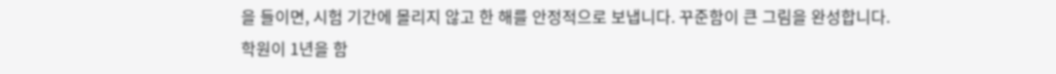을 들이면, 시험 기간에 몰리지 않고 한 해를 안정적으로 보냅니다. 꾸준함이 큰 그림을 완성합니다.
학원이 1년을 함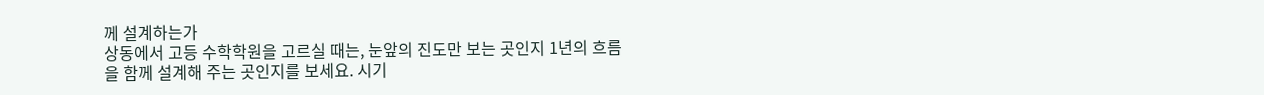께 설계하는가
상동에서 고등 수학학원을 고르실 때는, 눈앞의 진도만 보는 곳인지 1년의 흐름을 함께 설계해 주는 곳인지를 보세요. 시기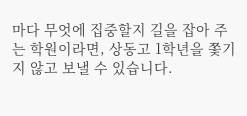마다 무엇에 집중할지 길을 잡아 주는 학원이라면, 상동고 1학년을 쫓기지 않고 보낼 수 있습니다.